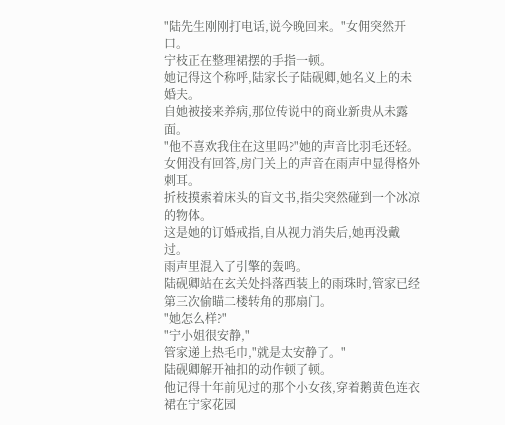"陆先生刚刚打电话,说今晚回来。"女佣突然开口。
宁枝正在整理裙摆的手指一顿。
她记得这个称呼,陆家长子陆砚卿,她名义上的未婚夫。
自她被接来养病,那位传说中的商业新贵从未露面。
"他不喜欢我住在这里吗?"她的声音比羽毛还轻。
女佣没有回答,房门关上的声音在雨声中显得格外刺耳。
折枝摸索着床头的盲文书,指尖突然碰到一个冰凉的物体。
这是她的订婚戒指,自从视力消失后,她再没戴过。
雨声里混入了引擎的轰鸣。
陆砚卿站在玄关处抖落西装上的雨珠时,管家已经第三次偷瞄二楼转角的那扇门。
"她怎么样?"
"宁小姐很安静,"
管家递上热毛巾,"就是太安静了。"
陆砚卿解开袖扣的动作顿了顿。
他记得十年前见过的那个小女孩,穿着鹅黄色连衣裙在宁家花园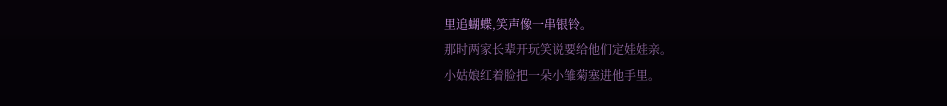里追蝴蝶,笑声像一串银铃。
那时两家长辈开玩笑说要给他们定娃娃亲。
小姑娘红着脸把一朵小雏菊塞进他手里。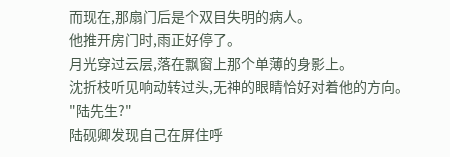而现在,那扇门后是个双目失明的病人。
他推开房门时,雨正好停了。
月光穿过云层,落在飘窗上那个单薄的身影上。
沈折枝听见响动转过头,无神的眼睛恰好对着他的方向。
"陆先生?"
陆砚卿发现自己在屏住呼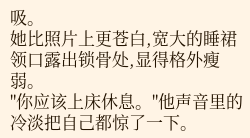吸。
她比照片上更苍白,宽大的睡裙领口露出锁骨处,显得格外瘦弱。
"你应该上床休息。"他声音里的冷淡把自己都惊了一下。